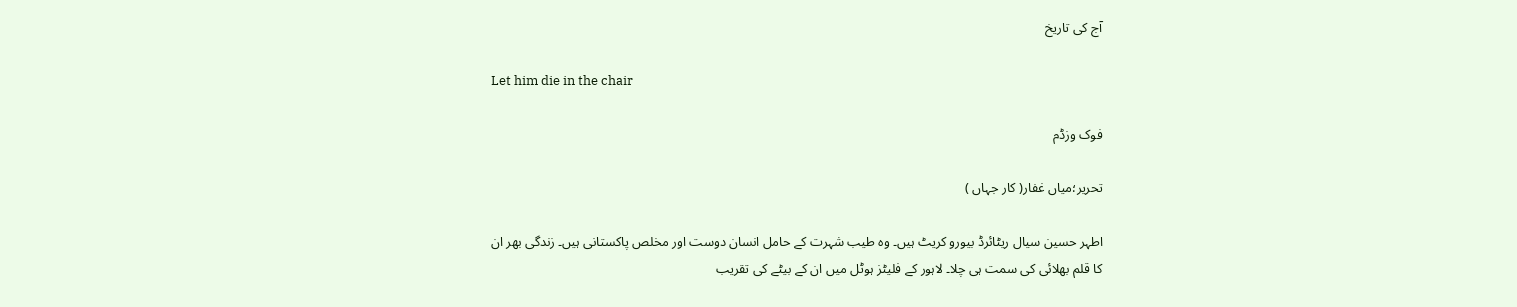آج کی تاریخ

Let him die in the chair

فوک وزڈم

تحریر؛میاں غفار( کار جہاں )

اطہر حسین سیال ریٹائرڈ بیورو کریٹ ہیں۔ وہ طیب شہرت کے حامل انسان دوست اور مخلص پاکستانی ہیں۔ زندگی بھر ان کا قلم بھلائی کی سمت ہی چلا۔ لاہور کے فلیٹز ہوٹل میں ان کے بیٹے کی تقریب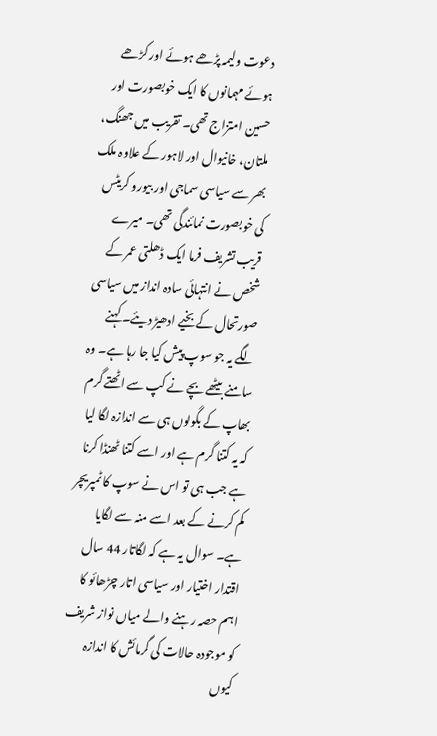دعوت ولیمہ پڑھے ہوئے اور کڑھے ہوئے مہمانوں کا ایک خوبصورت اور حسین امتزاج تھی۔ تقریب میں جھنگ، ملتان، خانیوال اور لاہور کے علاوہ ملک بھر سے سیاسی سماجی اور بیورو کریٹس کی خوبصورت نمائندگی تھی۔ میرے قریب تشریف فرما ایک ڈھلتی عمر کے شخص نے انتہائی سادہ انداز میں سیاسی صورتحال کے بخیے ادھیڑ دیئے۔ کہنے لگے یہ جو سوپ پیش کیا جا رہا ہے۔ وہ سامنے بیٹھے بچے نے کپ سے اٹھتے گرم بھاپ کے بگولوں ہی سے اندازہ لگا لیا کہ یہ کتنا گرم ہے اور اسے کتنا ٹھنڈا کرنا ہے جب ہی تو اس نے سوپ کا ٹمپریچر کم کرنے کے بعد اسے منہ سے لگایا ہے۔ سوال یہ ہے کہ لگاتار 44 سال اقتدار اختیار اور سیاسی اتار چڑھائو کا اہم حصہ رہنے والے میاں نواز شریف کو موجودہ حالات کی گرمائش کا اندازہ کیوں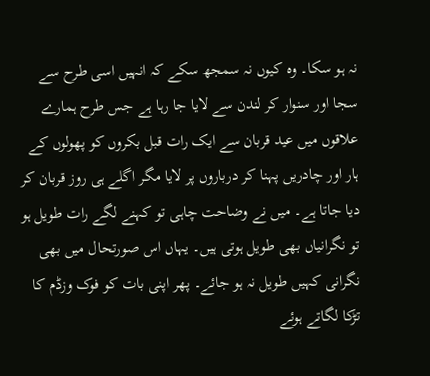نہ ہو سکا۔ وہ کیوں نہ سمجھ سکے کہ انہیں اسی طرح سے سجا اور سنوار کر لندن سے لایا جا رہا ہے جس طرح ہمارے علاقوں میں عید قربان سے ایک رات قبل بکروں کو پھولوں کے ہار اور چادریں پہنا کر درباروں پر لایا مگر اگلے ہی روز قربان کر دیا جاتا ہے۔ میں نے وضاحت چاہی تو کہنے لگے رات طویل ہو تو نگرانیاں بھی طویل ہوتی ہیں۔ یہاں اس صورتحال میں بھی نگرانی کہیں طویل نہ ہو جائے۔ پھر اپنی بات کو فوک وزڈم کا تڑکا لگاتے ہوئے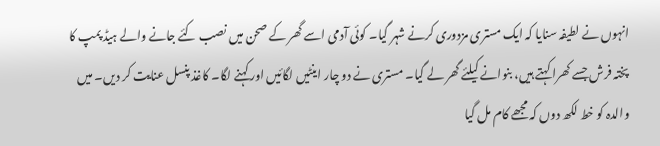انہوں نے لطیفہ سنایا کہ ایک مستری مزدوری کرنے شہر گیا۔ کوئی آدمی اسے گھر کے صحن میں نصب کئے جانے والے ہیڈ پمپ کا پختہ فرش جسے کھرا کہتے ہیں، بنوانے کیلئے گھر لے گیا۔ مستری نے دو چار اینٹیں لگائیں اور کہنے لگا۔ کاغذ پنسل عنایت کر دیں۔ میں والدہ کو خط لکھ دوں کہ مجھے کام مل گیا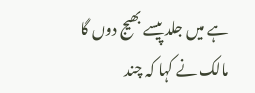ہے میں جلد پیسے بھیج دوں گا مالک نے کہا کہ چند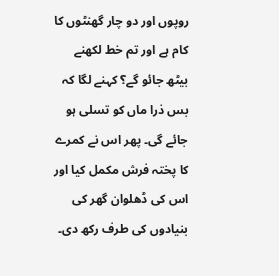روپوں اور دو چار گھنٹوں کا کام ہے اور تم خط لکھنے بیٹھ جائو گے؟ کہنے لگا کہ بس ذرا ماں کو تسلی ہو جائے گی۔ پھر اس نے کمرے کا پختہ فرش مکمل کیا اور اس کی ڈھلوان گھر کی بنیادوں کی طرف رکھ دی۔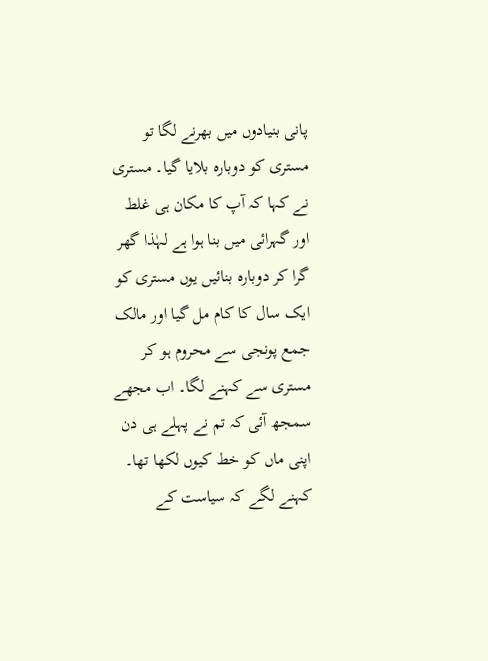پانی بنیادوں میں بھرنے لگا تو مستری کو دوبارہ بلایا گیا۔ مستری نے کہا کہ آپ کا مکان ہی غلط اور گہرائی میں بنا ہوا ہے لہٰذا گھر گرا کر دوبارہ بنائیں یوں مستری کو ایک سال کا کام مل گیا اور مالک جمع پونجی سے محروم ہو کر مستری سے کہنے لگا۔ اب مجھے سمجھ آئی کہ تم نے پہلے ہی دن اپنی ماں کو خط کیوں لکھا تھا۔ کہنے لگے کہ سیاست کے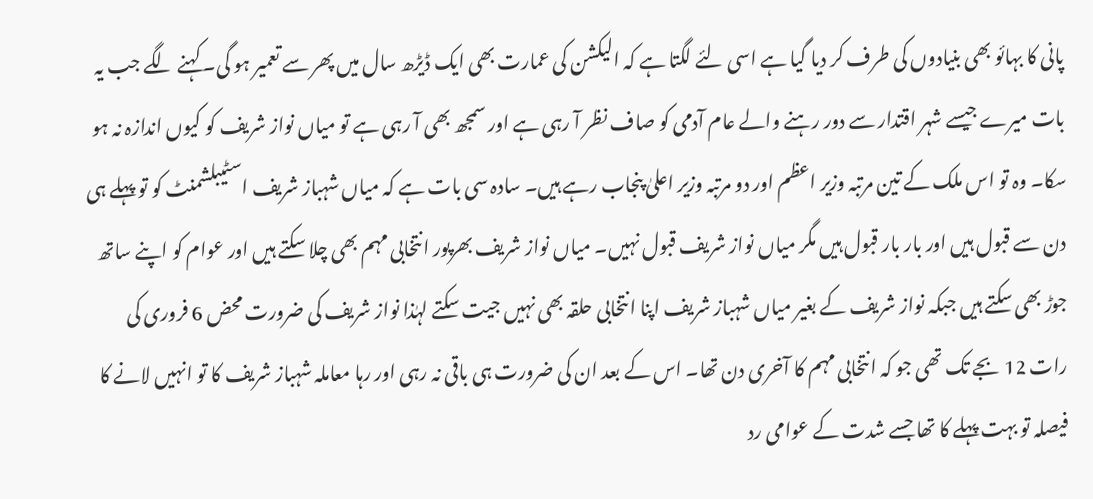پانی کا بہائو بھی بنیادوں کی طرف کر دیا گیا ہے اسی لئے لگتا ہے کہ الیکشن کی عمارت بھی ایک ڈیڑھ سال میں پھر سے تعمیر ہو گی۔ کہنے لگے جب یہ بات میرے جیسے شہر اقتدار سے دور رہنے والے عام آدمی کو صاف نظر آ رہی ہے اور سمجھ بھی آ رہی ہے تو میاں نواز شریف کو کیوں اندازہ نہ ہو سکا۔ وہ تو اس ملک کے تین مرتبہ وزیر اعظم اور دو مرتبہ وزیر اعلیٰ پنجاب رہے ہیں۔ سادہ سی بات ہے کہ میاں شہباز شریف اسٹیبلشمنٹ کو تو پہلے ہی دن سے قبول ہیں اور بار بار قبول ہیں مگر میاں نواز شریف قبول نہیں۔ میاں نواز شریف بھرپور انتخابی مہم بھی چلا سکتے ہیں اور عوام کو اپنے ساتھ جوڑ بھی سکتے ہیں جبکہ نواز شریف کے بغیر میاں شہباز شریف اپنا انتخابی حلقہ بھی نہیں جیت سکتے لہٰذا نواز شریف کی ضرورت محض 6 فروری کی رات 12 بجے تک تھی جو کہ انتخابی مہم کا آخری دن تھا۔ اس کے بعد ان کی ضرورت ہی باقی نہ رہی اور رہا معاملہ شہباز شریف کا تو انہیں لانے کا فیصلہ تو بہت پہلے کا تھا جسے شدت کے عوامی رد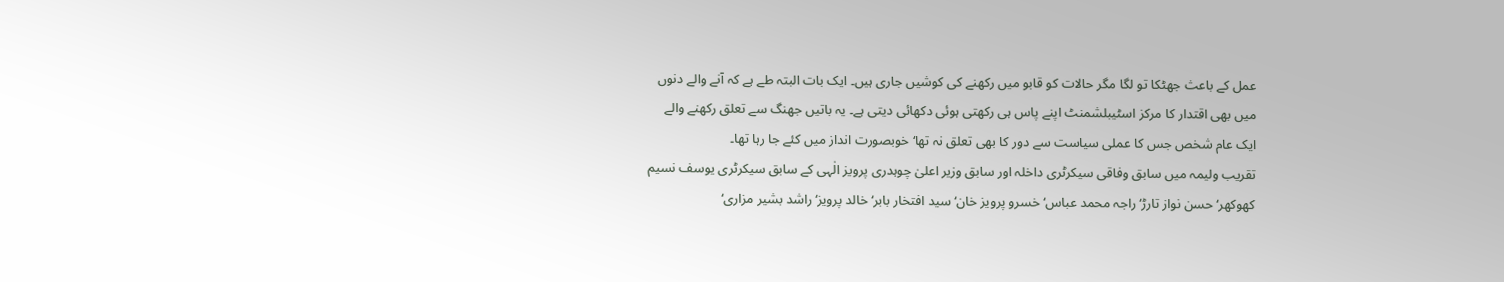عمل کے باعث جھٹکا تو لگا مگر حالات کو قابو میں رکھنے کی کوشیں جاری ہیں۔ ایک بات البتہ طے ہے کہ آنے والے دنوں میں بھی اقتدار کا مرکز اسٹیبلشمنٹ اپنے پاس ہی رکھتی ہوئی دکھائی دیتی ہے۔ یہ باتیں جھنگ سے تعلق رکھنے والے ایک عام شخص جس کا عملی سیاست سے دور کا بھی تعلق نہ تھا‘ خوبصورت انداز میں کئے جا رہا تھا۔
تقریب ولیمہ میں سابق وفاقی سیکرٹری داخلہ اور سابق وزیر اعلیٰ چوہدری پرویز الٰہی کے سابق سیکرٹری یوسف نسیم کھوکھر‘ حسن نواز تارڑ‘ راجہ محمد عباس‘ خسرو پرویز خان‘ سید افتخار بابر‘ خالد پرویز‘ راشد بشیر مزاری‘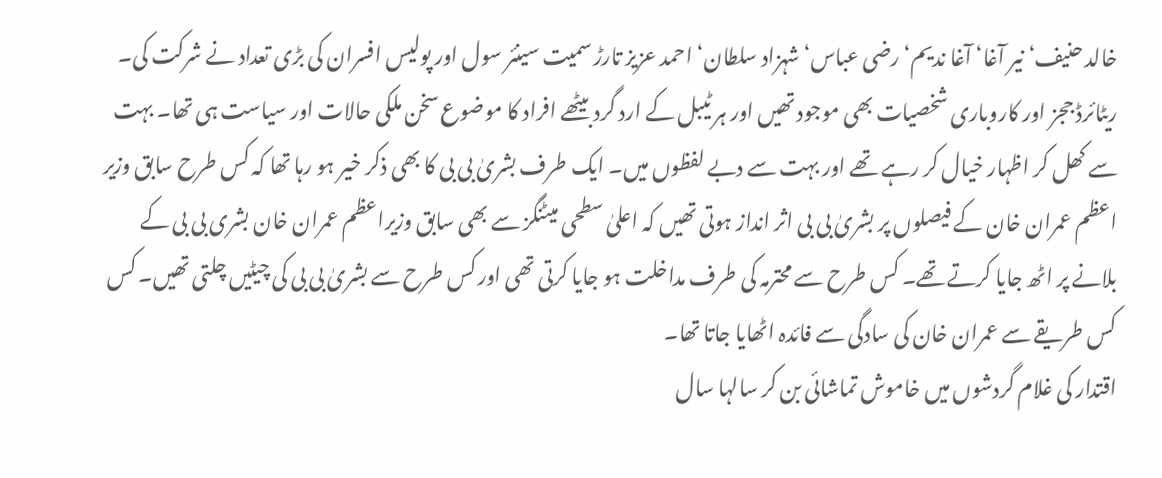خالد حنیف‘ نیر آغا‘ آغا ندیم‘ رضی عباس‘ شہزاد سلطان‘ احمد عزیز تارڑ سمیت سینئر سول اور پولیس افسران کی بڑی تعداد نے شرکت کی۔ ریٹائرڈ ججز اور کاروباری شخصیات بھی موجود تھیں اور ہر ٹیبل کے ارد گرد بیٹھے افراد کا موضوع سخن ملکی حالات اور سیاست ہی تھا۔ بہت سے کھل کر اظہار خیال کر رہے تھے اور بہت سے دبے لفظوں میں۔ ایک طرف بشریٰ بی بی کا بھی ذکر خیر ہو رہا تھا کہ کس طرح سابق وزیر اعظم عمران خان کے فیصلوں پر بشریٰ بی بی اثر انداز ہوتی تھیں کہ اعلیٰ سطحی میٹنگز سے بھی سابق وزیراعظم عمران خان بشری بی بی کے بلانے پر اٹھ جایا کرتے تھے۔ کس طرح سے محترمہ کی طرف مداخلت ہو جایا کرتی تھی اور کس طرح سے بشریٰ بی بی کی چیٹیں چلتی تھیں۔ کس کس طریقے سے عمران خان کی سادگی سے فائدہ اٹھایا جاتا تھا۔
اقتدار کی غلام گردشوں میں خاموش تماشائی بن کر سالہا سال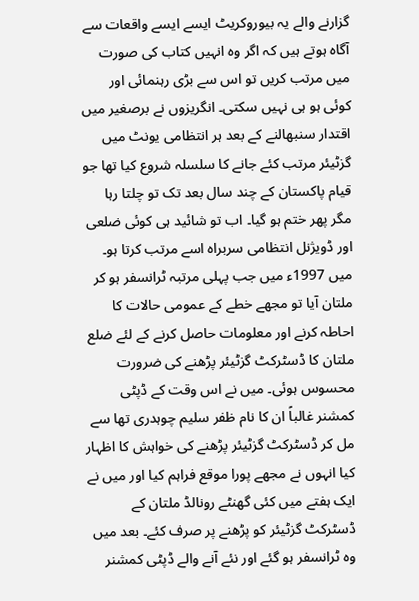گزارنے والے یہ بیوروکریٹ ایسے ایسے واقعات سے آگاہ ہوتے ہیں کہ اگر وہ انہیں کتاب کی صورت میں مرتب کریں تو اس سے بڑی رہنمائی اور کوئی ہو ہی نہیں سکتی۔ انگریزوں نے برصغیر میں اقتدار سنبھالنے کے بعد ہر انتظامی یونٹ میں گزٹیئر مرتب کئے جانے کا سلسلہ شروع کیا تھا جو قیام پاکستان کے چند سال بعد تک تو چلتا رہا مگر پھر ختم ہو گیا۔ اب تو شائید ہی کوئی ضلعی اور ڈویژنل انتظامی سربراہ اسے مرتب کرتا ہو۔ میں 1997ء میں جب پہلی مرتبہ ٹرانسفر ہو کر ملتان آیا تو مجھے خطے کے عمومی حالات کا احاطہ کرنے اور معلومات حاصل کرنے کے لئے ضلع ملتان کا ڈسٹرکٹ گزٹیئر پڑھنے کی ضرورت محسوس ہوئی۔ میں نے اس وقت کے ڈپٹی کمشنر غالباً ان کا نام ظفر سلیم چوہدری تھا سے مل کر ڈسٹرکٹ گزٹیئر پڑھنے کی خواہش کا اظہار کیا انہوں نے مجھے پورا موقع فراہم کیا اور میں نے ایک ہفتے میں کئی گھنٹے رونالڈ ملتان کے ڈسٹرکٹ گزٹیئر کو پڑھنے پر صرف کئے۔ بعد میں وہ ٹرانسفر ہو گئے اور نئے آنے والے ڈپٹی کمشنر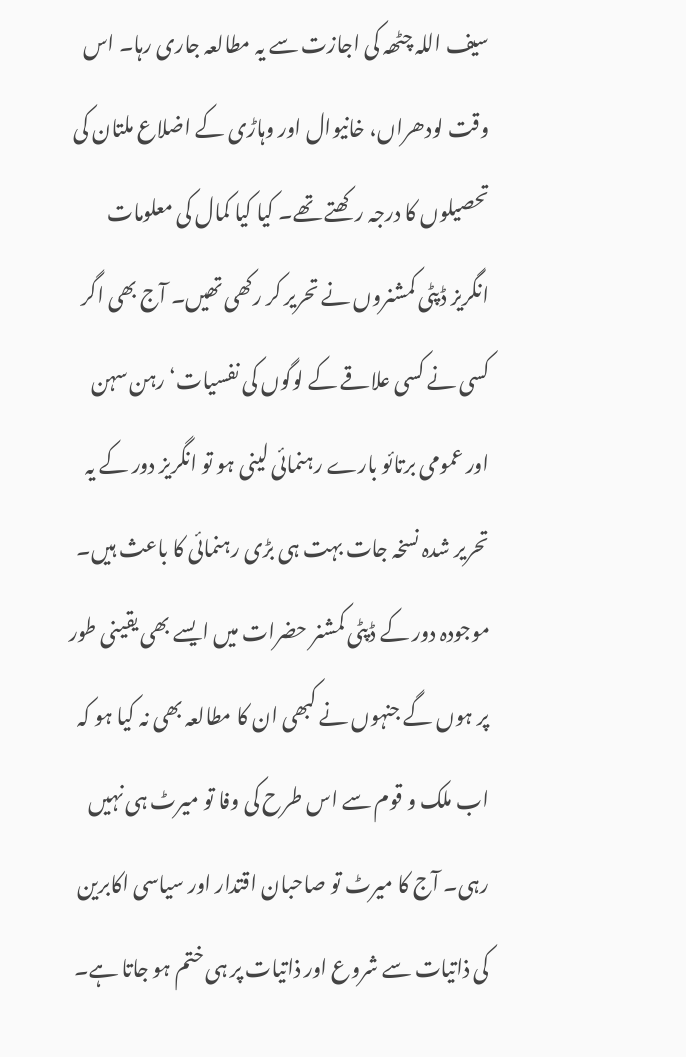سیف اللہ چٹھہ کی اجازت سے یہ مطالعہ جاری رہا۔ اس وقت لودھراں، خانیوال اور وہاڑی کے اضلاع ملتان کی تحصیلوں کا درجہ رکھتے تھے۔ کیا کیا کمال کی معلومات انگریز ڈپٹی کمشنروں نے تحریر کر رکھی تھیں۔ آج بھی اگر کسی نے کسی علاقے کے لوگوں کی نفسیات‘ رہن سہن اور عمومی برتائو بارے رہنمائی لینی ہو تو انگریز دور کے یہ تحریر شدہ نسخہ جات بہت ہی بڑی رہنمائی کا باعث ہیں۔ موجودہ دور کے ڈپٹی کمشنر حضرات میں ایسے بھی یقینی طور پر ہوں گے جنہوں نے کبھی ان کا مطالعہ بھی نہ کیا ہو کہ اب ملک و قوم سے اس طرح کی وفا تو میرٹ ہی نہیں رہی۔ آج کا میرٹ تو صاحبان اقتدار اور سیاسی اکابرین کی ذاتیات سے شروع اور ذاتیات پر ہی ختم ہو جاتا ہے۔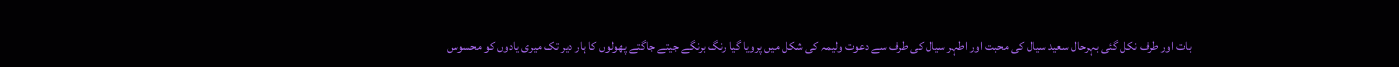بات اور طرف نکل گئی بہرحال سعید سیال کی محبت اور اطہر سیال کی طرف سے دعوت ولیمہ کی شکل میں پرویا گیا رنگ برنگے جیتے جاگتے پھولوں کا ہار دیر تک میری یادوں کو محسوس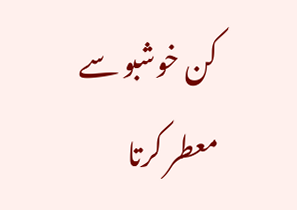کن خوشبو سے معطر کرتا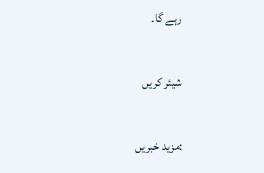رہے گا۔

شیئر کریں

:مزید خبریں